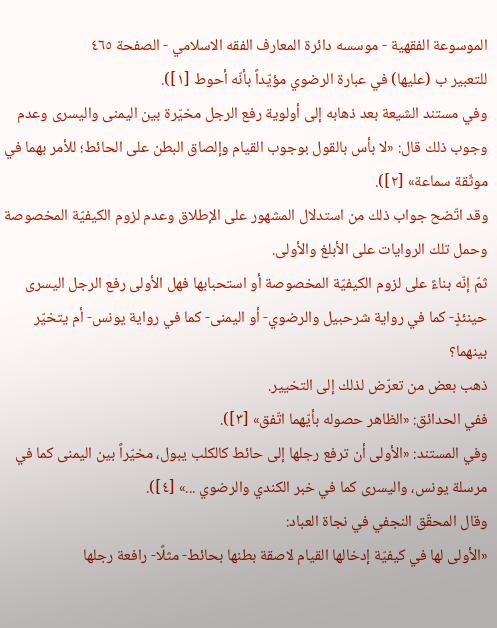الموسوعة الفقهية - موسسه دائرة المعارف الفقه الاسلامي - الصفحة ٤٦٥
للتعبير ب (عليها) في عبارة الرضوي مؤيّداً بأنّه أحوط [١]).
وفي مستند الشيعة بعد ذهابه إلى أولوية رفع الرجل مخيّرة بين اليمنى واليسرى وعدم وجوب ذلك قال: «لا بأس بالقول بوجوب القيام وإلصاق البطن على الحائط؛ للأمر بهما في موثّقة سماعة» [٢]).
وقد اتّضح جواب ذلك من استدلال المشهور على الإطلاق وعدم لزوم الكيفيّة المخصوصة وحمل تلك الروايات على الأبلغ والأولى.
ثمّ إنّه بناءً على لزوم الكيفيّة المخصوصة أو استحبابها فهل الأولى رفع الرجل اليسرى حينئذٍ- كما في رواية شرحبيل والرضوي- أو اليمنى- كما في رواية يونس- أم يتخيّر بينهما؟
ذهب بعض من تعرّض لذلك إلى التخيير.
ففي الحدائق: «الظاهر حصوله بأيّهما اتّفق» [٣]).
وفي المستند: «الأولى أن ترفع رجلها إلى حائط كالكلب يبول، مخيّراً بين اليمنى كما في مرسلة يونس، واليسرى كما في خبر الكندي والرضوي ...» [٤]).
وقال المحقّق النجفي في نجاة العباد:
«الأولى لها في كيفيّة إدخالها القيام لاصقة بطنها بحائط- مثلًا- رافعة رجلها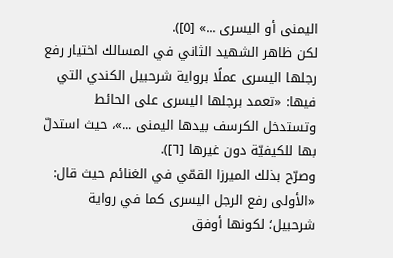اليمنى أو اليسرى ...» [٥]).
لكن ظاهر الشهيد الثاني في المسالك اختيار رفع رجلها اليسرى عملًا برواية شرحبيل الكندي التي فيها: «تعمد برجلها اليسرى على الحائط وتستدخل الكرسف بيدها اليمنى ...»، حيث استدلّ بها للكيفيّة دون غيرها [٦]).
وصرّح بذلك الميرزا القمّي في الغنائم حيث قال: «الأولى رفع الرجل اليسرى كما في رواية شرحبيل؛ لكونها أوفق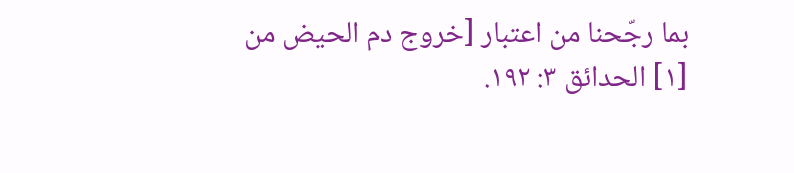بما رجّحنا من اعتبار [خروج دم الحيض من
[١] الحدائق ٣: ١٩٢.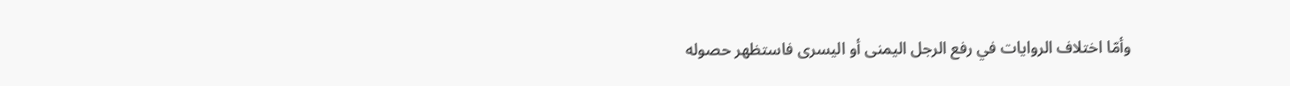وأمّا اختلاف الروايات في رفع الرجل اليمنى أو اليسرى فاستظهر حصوله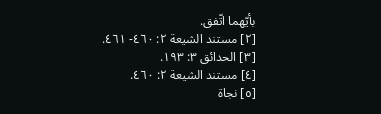بأيّهما اتّفق.
[٢] مستند الشيعة ٢: ٤٦٠- ٤٦١.
[٣] الحدائق ٣: ١٩٣.
[٤] مستند الشيعة ٢: ٤٦٠.
[٥] نجاة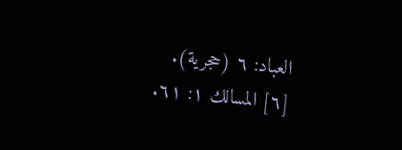العباد: ٦ (حجرية).
[٦] المسالك ١: ٦١.